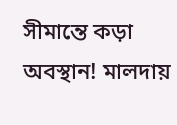সীমান্তে কড়া অবস্থান! মালদায়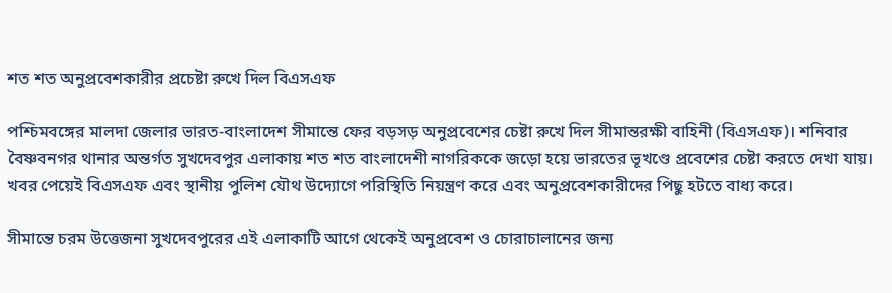শত শত অনুপ্রবেশকারীর প্রচেষ্টা রুখে দিল বিএসএফ

পশ্চিমবঙ্গের মালদা জেলার ভারত-বাংলাদেশ সীমান্তে ফের বড়সড় অনুপ্রবেশের চেষ্টা রুখে দিল সীমান্তরক্ষী বাহিনী (বিএসএফ)। শনিবার বৈষ্ণবনগর থানার অন্তর্গত সুখদেবপুর এলাকায় শত শত বাংলাদেশী নাগরিককে জড়ো হয়ে ভারতের ভূখণ্ডে প্রবেশের চেষ্টা করতে দেখা যায়। খবর পেয়েই বিএসএফ এবং স্থানীয় পুলিশ যৌথ উদ্যোগে পরিস্থিতি নিয়ন্ত্রণ করে এবং অনুপ্রবেশকারীদের পিছু হটতে বাধ্য করে।

সীমান্তে চরম উত্তেজনা সুখদেবপুরের এই এলাকাটি আগে থেকেই অনুপ্রবেশ ও চোরাচালানের জন্য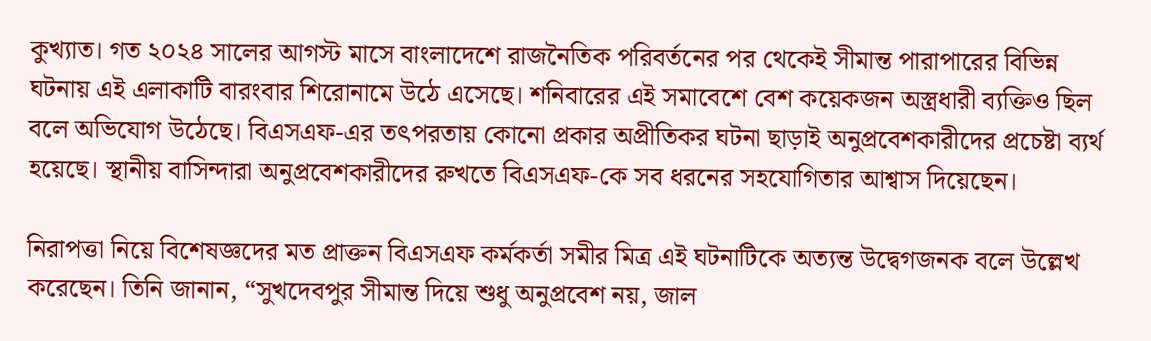কুখ্যাত। গত ২০২৪ সালের আগস্ট মাসে বাংলাদেশে রাজনৈতিক পরিবর্তনের পর থেকেই সীমান্ত পারাপারের বিভিন্ন ঘটনায় এই এলাকাটি বারংবার শিরোনামে উঠে এসেছে। শনিবারের এই সমাবেশে বেশ কয়েকজন অস্ত্রধারী ব্যক্তিও ছিল বলে অভিযোগ উঠেছে। বিএসএফ-এর তৎপরতায় কোনো প্রকার অপ্রীতিকর ঘটনা ছাড়াই অনুপ্রবেশকারীদের প্রচেষ্টা ব্যর্থ হয়েছে। স্থানীয় বাসিন্দারা অনুপ্রবেশকারীদের রুখতে বিএসএফ-কে সব ধরনের সহযোগিতার আশ্বাস দিয়েছেন।

নিরাপত্তা নিয়ে বিশেষজ্ঞদের মত প্রাক্তন বিএসএফ কর্মকর্তা সমীর মিত্র এই ঘটনাটিকে অত্যন্ত উদ্বেগজনক বলে উল্লেখ করেছেন। তিনি জানান, “সুখদেবপুর সীমান্ত দিয়ে শুধু অনুপ্রবেশ নয়, জাল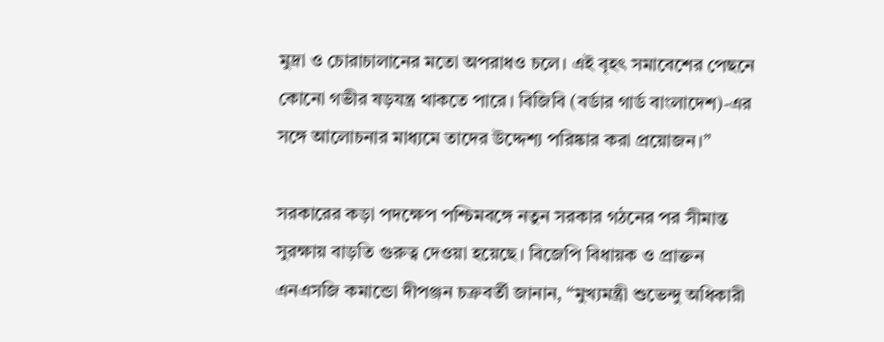মুদ্রা ও চোরাচালানের মতো অপরাধও চলে। এই বৃহৎ সমাবেশের পেছনে কোনো গভীর ষড়যন্ত্র থাকতে পারে। বিজিবি (বর্ডার গার্ড বাংলাদেশ)-এর সঙ্গে আলোচনার মাধ্যমে তাদের উদ্দেশ্য পরিষ্কার করা প্রয়োজন।”

সরকারের কড়া পদক্ষেপ পশ্চিমবঙ্গে নতুন সরকার গঠনের পর সীমান্ত সুরক্ষায় বাড়তি গুরুত্ব দেওয়া হয়েছে। বিজেপি বিধায়ক ও প্রাক্তন এনএসজি কমান্ডো দীপঞ্জন চক্রবর্তী জানান, “মুখ্যমন্ত্রী শুভেন্দু অধিকারী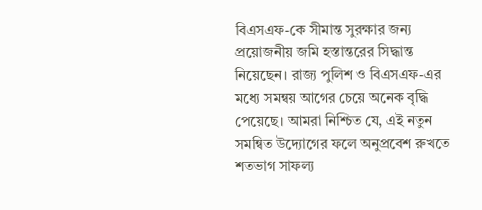বিএসএফ-কে সীমান্ত সুরক্ষার জন্য প্রয়োজনীয় জমি হস্তান্তরের সিদ্ধান্ত নিয়েছেন। রাজ্য পুলিশ ও বিএসএফ-এর মধ্যে সমন্বয় আগের চেয়ে অনেক বৃদ্ধি পেয়েছে। আমরা নিশ্চিত যে, এই নতুন সমন্বিত উদ্যোগের ফলে অনুপ্রবেশ রুখতে শতভাগ সাফল্য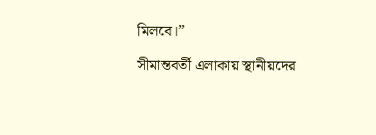মিলবে।”

সীমান্তবর্তী এলাকায় স্থানীয়দের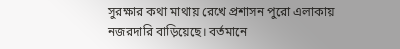সুরক্ষার কথা মাথায় রেখে প্রশাসন পুরো এলাকায় নজরদারি বাড়িয়েছে। বর্তমানে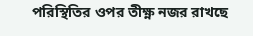পরিস্থিতির ওপর তীক্ষ্ণ নজর রাখছে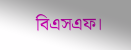বিএসএফ।